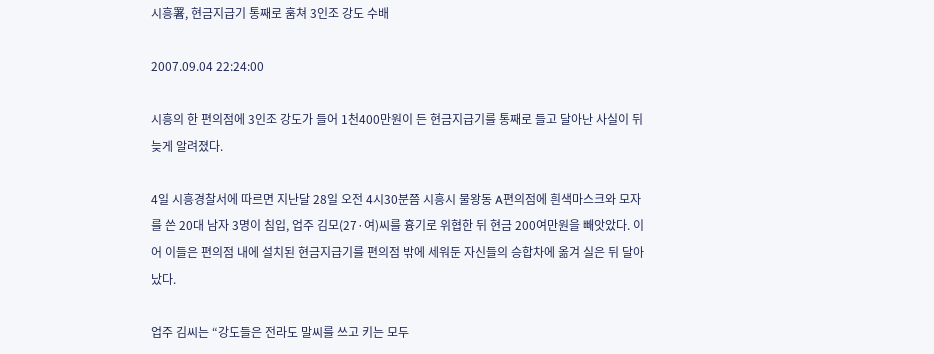시흥署, 현금지급기 통째로 훔쳐 3인조 강도 수배

2007.09.04 22:24:00

시흥의 한 편의점에 3인조 강도가 들어 1천400만원이 든 현금지급기를 통째로 들고 달아난 사실이 뒤늦게 알려졌다.

4일 시흥경찰서에 따르면 지난달 28일 오전 4시30분쯤 시흥시 물왕동 A편의점에 흰색마스크와 모자를 쓴 20대 남자 3명이 침입, 업주 김모(27·여)씨를 흉기로 위협한 뒤 현금 200여만원을 빼앗았다. 이어 이들은 편의점 내에 설치된 현금지급기를 편의점 밖에 세워둔 자신들의 승합차에 옮겨 실은 뒤 달아났다.

업주 김씨는 “강도들은 전라도 말씨를 쓰고 키는 모두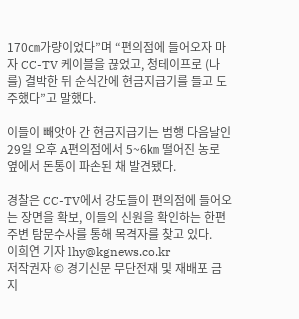170㎝가량이었다”며 “편의점에 들어오자 마자 CC-TV 케이블을 끊었고, 청테이프로 (나를) 결박한 뒤 순식간에 현금지급기를 들고 도주했다”고 말했다.

이들이 빼앗아 간 현금지급기는 범행 다음날인 29일 오후 A편의점에서 5~6㎞ 떨어진 농로 옆에서 돈통이 파손된 채 발견됐다.

경찰은 CC-TV에서 강도들이 편의점에 들어오는 장면을 확보, 이들의 신원을 확인하는 한편 주변 탐문수사를 통해 목격자를 찾고 있다.
이희연 기자 lhy@kgnews.co.kr
저작권자 © 경기신문 무단전재 및 재배포 금지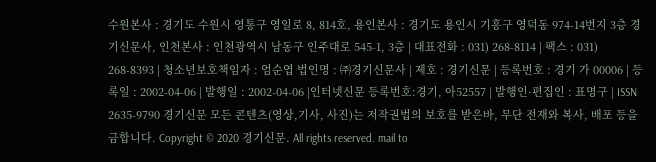수원본사 : 경기도 수원시 영통구 영일로 8, 814호, 용인본사 : 경기도 용인시 기흥구 영덕동 974-14번지 3층 경기신문사, 인천본사 : 인천광역시 남동구 인주대로 545-1, 3층 | 대표전화 : 031) 268-8114 | 팩스 : 031) 268-8393 | 청소년보호책임자 : 엄순엽 법인명 : ㈜경기신문사 | 제호 : 경기신문 | 등록번호 : 경기 가 00006 | 등록일 : 2002-04-06 | 발행일 : 2002-04-06 |인터넷신문 등록번호:경기, 아52557 | 발행인·편집인 : 표명구 | ISSN 2635-9790 경기신문 모든 콘텐츠(영상,기사, 사진)는 저작권법의 보호를 받은바, 무단 전재와 복사, 배포 등을 금합니다. Copyright © 2020 경기신문. All rights reserved. mail to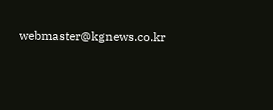webmaster@kgnews.co.kr